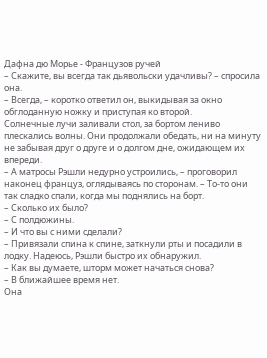Дафна дю Морье - Французов ручей
– Скажите, вы всегда так дьявольски удачливы? – спросила она.
– Всегда, – коротко ответил он, выкидывая за окно обглоданную ножку и приступая ко второй.
Солнечные лучи заливали стол, за бортом лениво плескались волны. Они продолжали обедать, ни на минуту не забывая друг о друге и о долгом дне, ожидающем их впереди.
– А матросы Рэшли недурно устроились, – проговорил наконец француз, оглядываясь по сторонам. – То-то они так сладко спали, когда мы поднялись на борт.
– Сколько их было?
– С полдюжины.
– И что вы с ними сделали?
– Привязали спина к спине, заткнули рты и посадили в лодку. Надеюсь, Рэшли быстро их обнаружил.
– Как вы думаете, шторм может начаться снова?
– В ближайшее время нет.
Она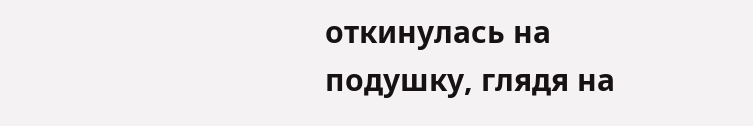откинулась на подушку, глядя на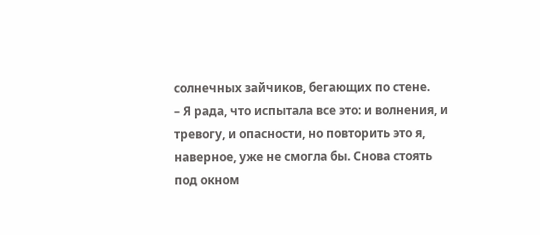солнечных зайчиков, бегающих по стене.
– Я рада, что испытала все это: и волнения, и тревогу, и опасности, но повторить это я, наверное, уже не смогла бы. Снова стоять под окном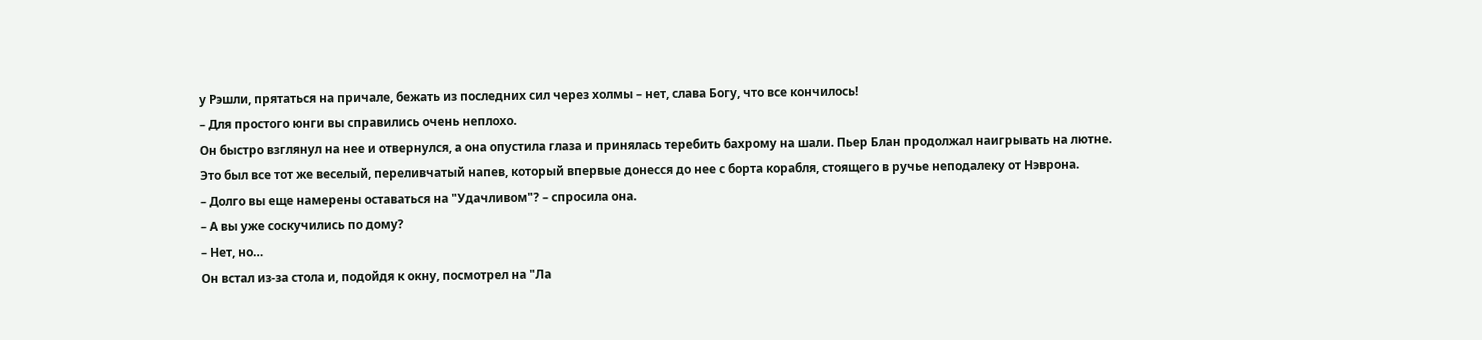у Рэшли, прятаться на причале, бежать из последних сил через холмы – нет, слава Богу, что все кончилось!
– Для простого юнги вы справились очень неплохо.
Он быстро взглянул на нее и отвернулся, а она опустила глаза и принялась теребить бахрому на шали. Пьер Блан продолжал наигрывать на лютне.
Это был все тот же веселый, переливчатый напев, который впервые донесся до нее с борта корабля, стоящего в ручье неподалеку от Нэврона.
– Долго вы еще намерены оставаться на "Удачливом"? – спросила она.
– А вы уже соскучились по дому?
– Нет, но…
Он встал из-за стола и, подойдя к окну, посмотрел на "Ла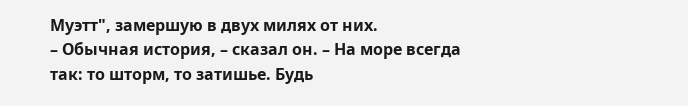Муэтт", замершую в двух милях от них.
– Обычная история, – сказал он. – На море всегда так: то шторм, то затишье. Будь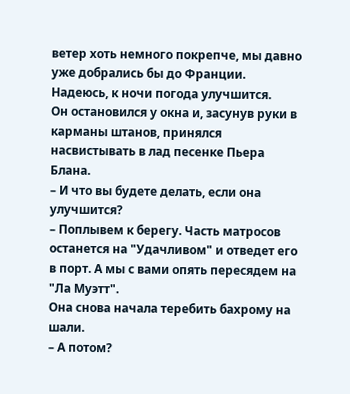ветер хоть немного покрепче, мы давно уже добрались бы до Франции. Надеюсь, к ночи погода улучшится.
Он остановился у окна и, засунув руки в карманы штанов, принялся насвистывать в лад песенке Пьера Блана.
– И что вы будете делать, если она улучшится?
– Поплывем к берегу. Часть матросов останется на "Удачливом" и отведет его в порт. А мы с вами опять пересядем на "Ла Муэтт".
Она снова начала теребить бахрому на шали.
– А потом?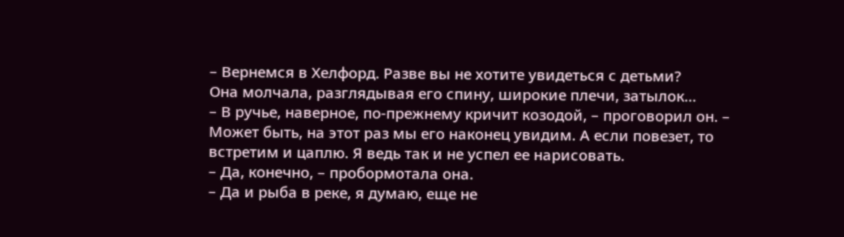– Вернемся в Хелфорд. Разве вы не хотите увидеться с детьми?
Она молчала, разглядывая его спину, широкие плечи, затылок…
– В ручье, наверное, по-прежнему кричит козодой, – проговорил он. – Может быть, на этот раз мы его наконец увидим. А если повезет, то встретим и цаплю. Я ведь так и не успел ее нарисовать.
– Да, конечно, – пробормотала она.
– Да и рыба в реке, я думаю, еще не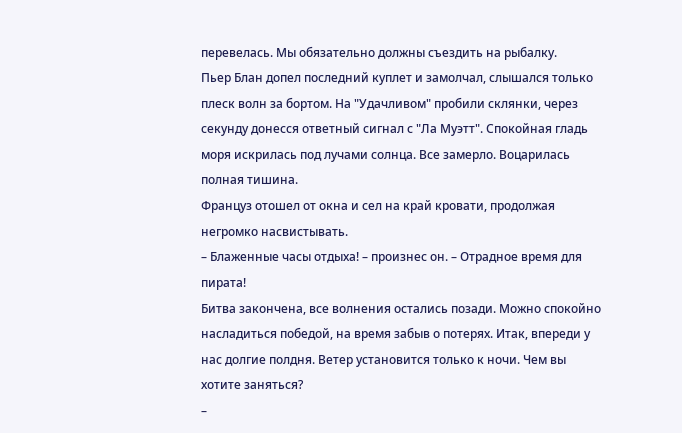перевелась. Мы обязательно должны съездить на рыбалку.
Пьер Блан допел последний куплет и замолчал, слышался только плеск волн за бортом. На "Удачливом" пробили склянки, через секунду донесся ответный сигнал с "Ла Муэтт". Спокойная гладь моря искрилась под лучами солнца. Все замерло. Воцарилась полная тишина.
Француз отошел от окна и сел на край кровати, продолжая негромко насвистывать.
– Блаженные часы отдыха! – произнес он. – Отрадное время для пирата!
Битва закончена, все волнения остались позади. Можно спокойно насладиться победой, на время забыв о потерях. Итак, впереди у нас долгие полдня. Ветер установится только к ночи. Чем вы хотите заняться?
–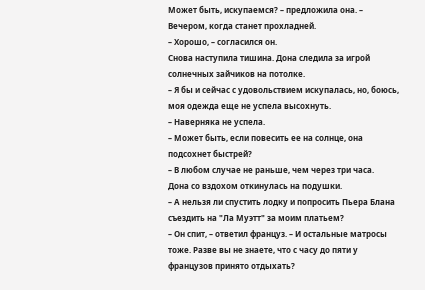Может быть, искупаемся? – предложила она. – Вечером, когда станет прохладней.
– Хорошо, – согласился он.
Снова наступила тишина. Дона следила за игрой солнечных зайчиков на потолке.
– Я бы и сейчас с удовольствием искупалась, но, боюсь, моя одежда еще не успела высохнуть.
– Наверняка не успела.
– Может быть, если повесить ее на солнце, она подсохнет быстрей?
– В любом случае не раньше, чем через три часа.
Дона со вздохом откинулась на подушки.
– А нельзя ли спустить лодку и попросить Пьера Блана съездить на "Ла Муэтт" за моим платьем?
– Он спит, – ответил француз. – И остальные матросы тоже. Разве вы не знаете, что с часу до пяти у французов принято отдыхать?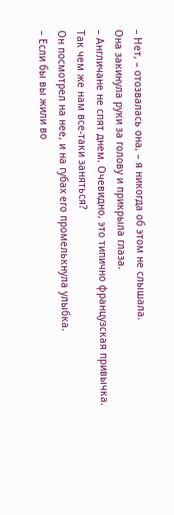– Нет, – отозвалась она, – я никогда об этом не слышала.
Она закинула руки за голову и прикрыла глаза.
– Англичане не спят днем. Очевидно, это типично французская привычка.
Так чем же нам все-таки заняться?
Он посмотрел на нее, и на губах его промелькнула улыбка.
– Если бы вы жили во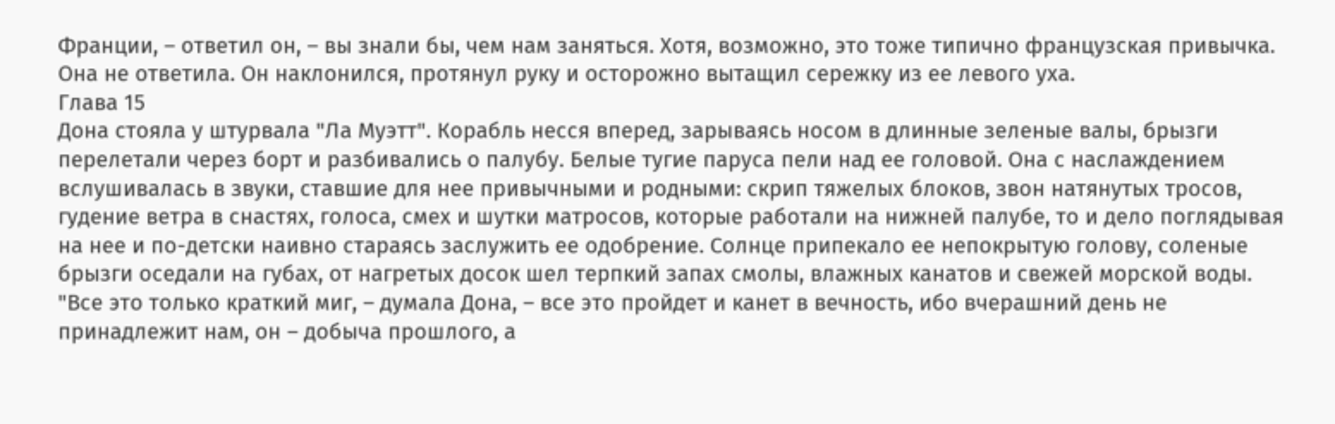Франции, – ответил он, – вы знали бы, чем нам заняться. Хотя, возможно, это тоже типично французская привычка.
Она не ответила. Он наклонился, протянул руку и осторожно вытащил сережку из ее левого уха.
Глава 15
Дона стояла у штурвала "Ла Муэтт". Корабль несся вперед, зарываясь носом в длинные зеленые валы, брызги перелетали через борт и разбивались о палубу. Белые тугие паруса пели над ее головой. Она с наслаждением вслушивалась в звуки, ставшие для нее привычными и родными: скрип тяжелых блоков, звон натянутых тросов, гудение ветра в снастях, голоса, смех и шутки матросов, которые работали на нижней палубе, то и дело поглядывая на нее и по-детски наивно стараясь заслужить ее одобрение. Солнце припекало ее непокрытую голову, соленые брызги оседали на губах, от нагретых досок шел терпкий запах смолы, влажных канатов и свежей морской воды.
"Все это только краткий миг, – думала Дона, – все это пройдет и канет в вечность, ибо вчерашний день не принадлежит нам, он – добыча прошлого, а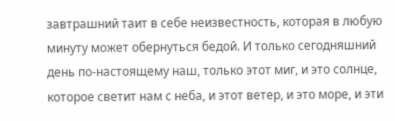завтрашний таит в себе неизвестность, которая в любую минуту может обернуться бедой. И только сегодняшний день по-настоящему наш, только этот миг, и это солнце, которое светит нам с неба, и этот ветер, и это море, и эти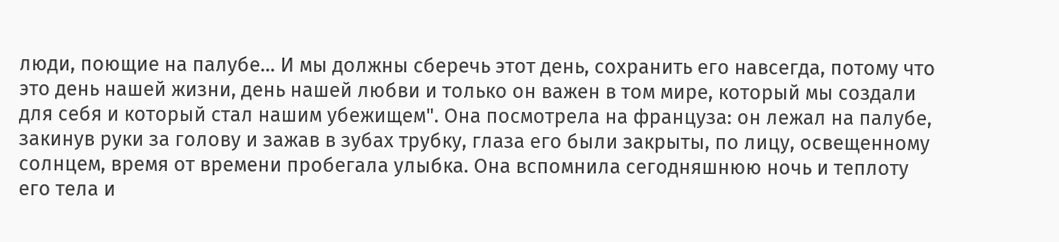люди, поющие на палубе… И мы должны сберечь этот день, сохранить его навсегда, потому что это день нашей жизни, день нашей любви и только он важен в том мире, который мы создали для себя и который стал нашим убежищем". Она посмотрела на француза: он лежал на палубе, закинув руки за голову и зажав в зубах трубку, глаза его были закрыты, по лицу, освещенному солнцем, время от времени пробегала улыбка. Она вспомнила сегодняшнюю ночь и теплоту его тела и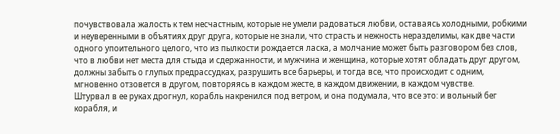почувствовала жалость к тем несчастным, которые не умели радоваться любви, оставаясь холодными, робкими и неуверенными в объятиях друг друга, которые не знали, что страсть и нежность неразделимы, как две части одного упоительного целого, что из пылкости рождается ласка, а молчание может быть разговором без слов, что в любви нет места для стыда и сдержанности, и мужчина и женщина, которые хотят обладать друг другом, должны забыть о глупых предрассудках, разрушить все барьеры, и тогда все, что происходит с одним, мгновенно отзовется в другом, повторяясь в каждом жесте, в каждом движении, в каждом чувстве.
Штурвал в ее руках дрогнул, корабль накренился под ветром, и она подумала, что все это: и вольный бег корабля, и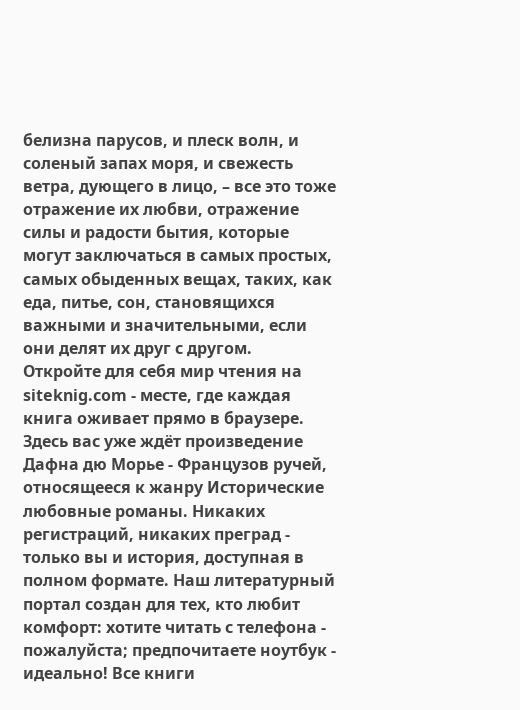белизна парусов, и плеск волн, и соленый запах моря, и свежесть ветра, дующего в лицо, – все это тоже отражение их любви, отражение силы и радости бытия, которые могут заключаться в самых простых, самых обыденных вещах, таких, как еда, питье, сон, становящихся важными и значительными, если они делят их друг с другом.
Откройте для себя мир чтения на siteknig.com - месте, где каждая книга оживает прямо в браузере. Здесь вас уже ждёт произведение Дафна дю Морье - Французов ручей, относящееся к жанру Исторические любовные романы. Никаких регистраций, никаких преград - только вы и история, доступная в полном формате. Наш литературный портал создан для тех, кто любит комфорт: хотите читать с телефона - пожалуйста; предпочитаете ноутбук - идеально! Все книги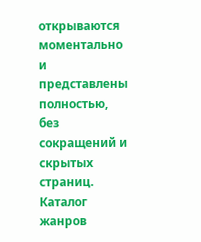открываются моментально и представлены полностью, без сокращений и скрытых страниц. Каталог жанров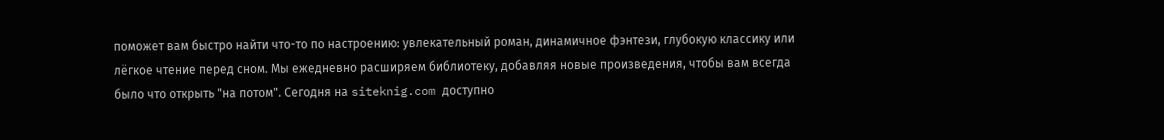поможет вам быстро найти что-то по настроению: увлекательный роман, динамичное фэнтези, глубокую классику или лёгкое чтение перед сном. Мы ежедневно расширяем библиотеку, добавляя новые произведения, чтобы вам всегда было что открыть "на потом". Сегодня на siteknig.com доступно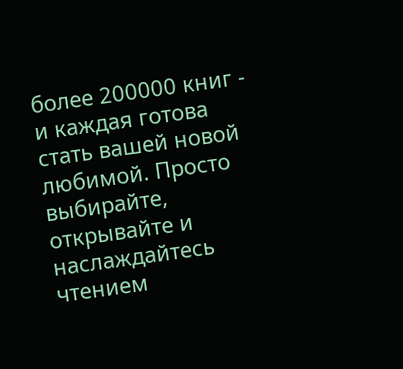более 200000 книг - и каждая готова стать вашей новой любимой. Просто выбирайте, открывайте и наслаждайтесь чтением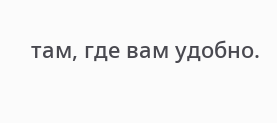там, где вам удобно.